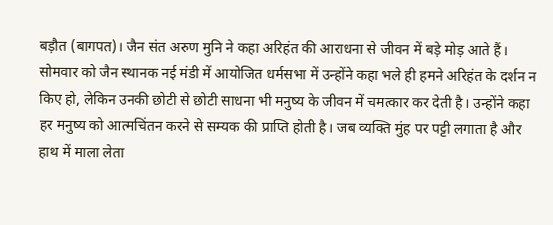बड़ौत (बागपत)। जैन संत अरुण मुनि ने कहा अरिहंत की आराधना से जीवन में बड़े मोड़ आते हैं। सोमवार को जैन स्थानक नई मंडी में आयोजित धर्मसभा में उन्होंने कहा भले ही हमने अरिहंत के दर्शन न किए हो, लेकिन उनकी छोटी से छोटी साधना भी मनुष्य के जीवन में चमत्कार कर देती है। उन्होंने कहा हर मनुष्य को आत्मचिंतन करने से सम्यक की प्राप्ति होती है। जब व्यक्ति मुंह पर पट्टी लगाता है और हाथ में माला लेता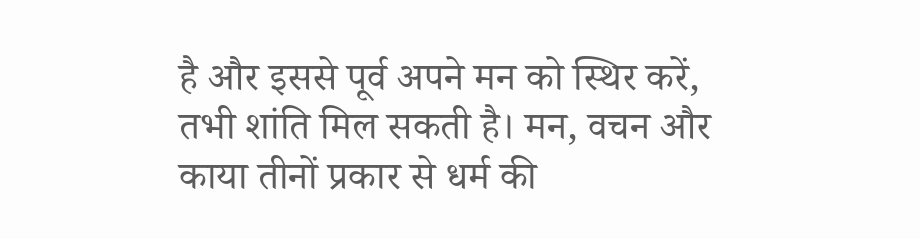है और इससे पूर्व अपने मन को स्थिर करें, तभी शांति मिल सकती है। मन, वचन और काया तीनों प्रकार से धर्म की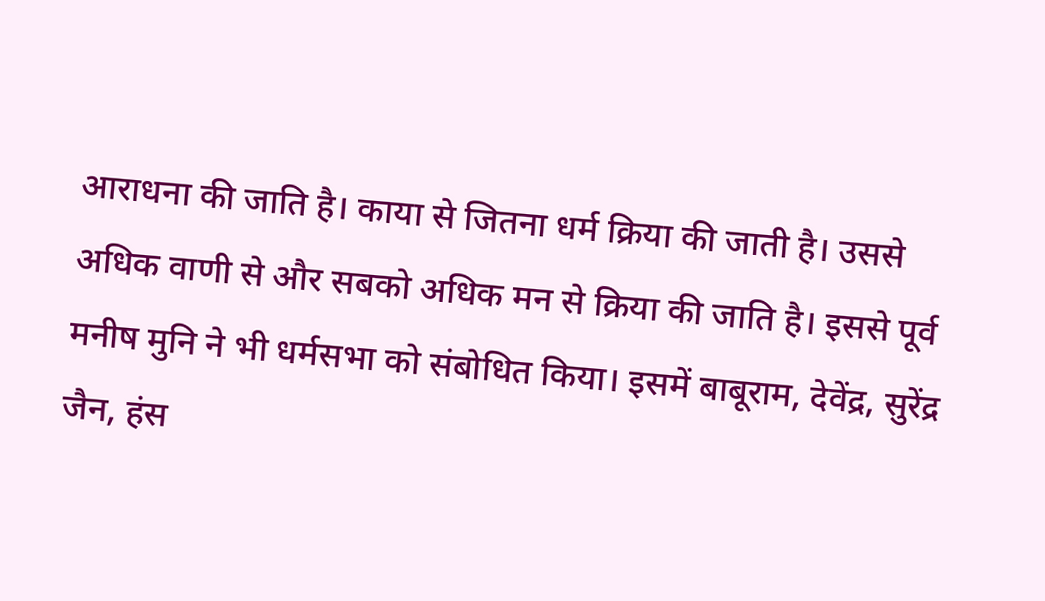आराधना की जाति है। काया से जितना धर्म क्रिया की जाती है। उससे अधिक वाणी से और सबको अधिक मन से क्रिया की जाति है। इससे पूर्व मनीष मुनि ने भी धर्मसभा को संबोधित किया। इसमें बाबूराम, देवेंद्र, सुरेंद्र जैन, हंस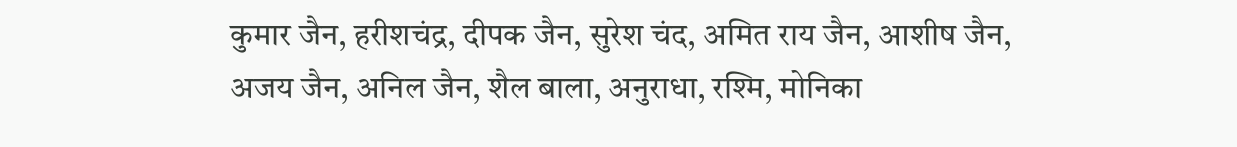कुमार जैन, हरीशचंद्र, दीपक जैन, सुरेश चंद, अमित राय जैन, आशीष जैन, अजय जैन, अनिल जैन, शैल बाला, अनुराधा, रश्मि, मोनिका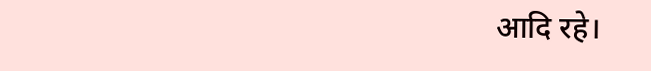आदि रहे।